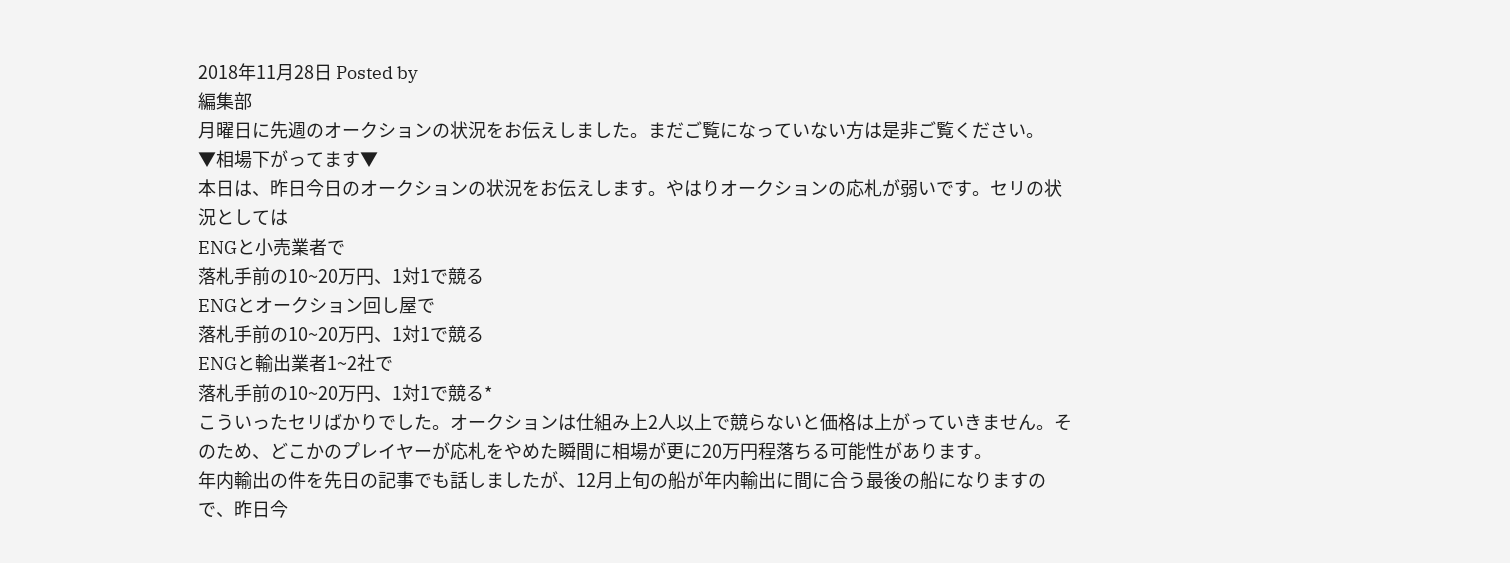2018年11月28日 Posted by
編集部
月曜日に先週のオークションの状況をお伝えしました。まだご覧になっていない方は是非ご覧ください。
▼相場下がってます▼
本日は、昨日今日のオークションの状況をお伝えします。やはりオークションの応札が弱いです。セリの状況としては
ENGと小売業者で
落札手前の10~20万円、1対1で競る
ENGとオークション回し屋で
落札手前の10~20万円、1対1で競る
ENGと輸出業者1~2社で
落札手前の10~20万円、1対1で競る*
こういったセリばかりでした。オークションは仕組み上2人以上で競らないと価格は上がっていきません。そのため、どこかのプレイヤーが応札をやめた瞬間に相場が更に20万円程落ちる可能性があります。
年内輸出の件を先日の記事でも話しましたが、12月上旬の船が年内輸出に間に合う最後の船になりますので、昨日今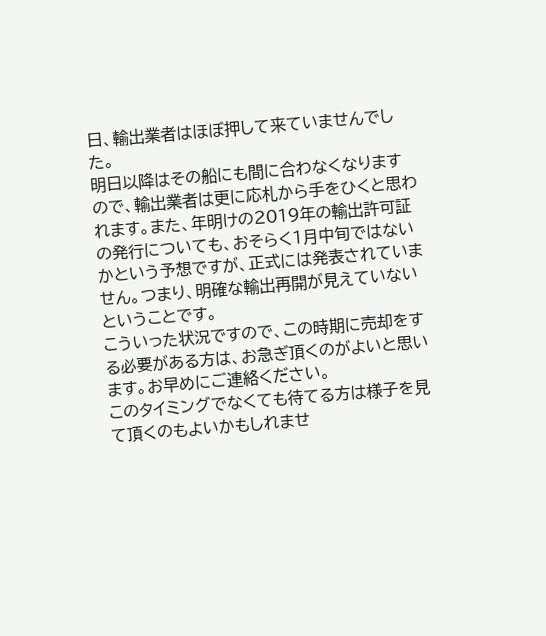日、輸出業者はほぼ押して来ていませんでした。
明日以降はその船にも間に合わなくなりますので、輸出業者は更に応札から手をひくと思われます。また、年明けの2019年の輸出許可証の発行についても、おそらく1月中旬ではないかという予想ですが、正式には発表されていません。つまり、明確な輸出再開が見えていないということです。
こういった状況ですので、この時期に売却をする必要がある方は、お急ぎ頂くのがよいと思います。お早めにご連絡ください。
このタイミングでなくても待てる方は様子を見て頂くのもよいかもしれませ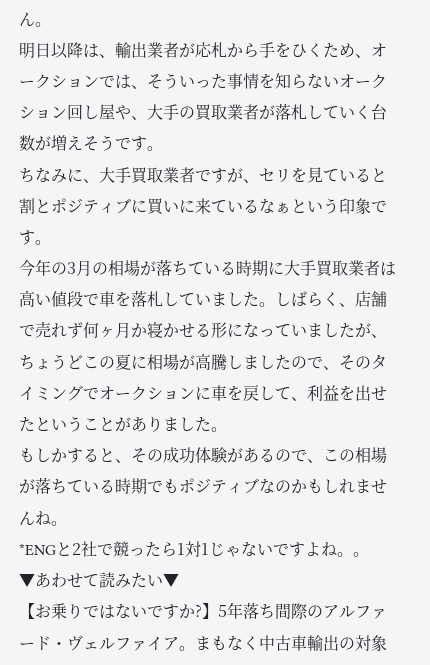ん。
明日以降は、輸出業者が応札から手をひくため、オークションでは、そういった事情を知らないオークション回し屋や、大手の買取業者が落札していく台数が増えそうです。
ちなみに、大手買取業者ですが、セリを見ていると割とポジティブに買いに来ているなぁという印象です。
今年の3月の相場が落ちている時期に大手買取業者は高い値段で車を落札していました。しばらく、店舗で売れず何ヶ月か寝かせる形になっていましたが、ちょうどこの夏に相場が高騰しましたので、そのタイミングでオークションに車を戻して、利益を出せたということがありました。
もしかすると、その成功体験があるので、この相場が落ちている時期でもポジティブなのかもしれませんね。
*ENGと2社で競ったら1対1じゃないですよね。。
▼あわせて読みたい▼
【お乗りではないですか?】5年落ち間際のアルファード・ヴェルファイア。まもなく中古車輸出の対象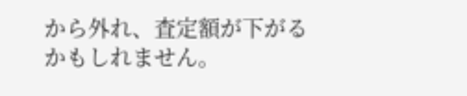から外れ、査定額が下がるかもしれません。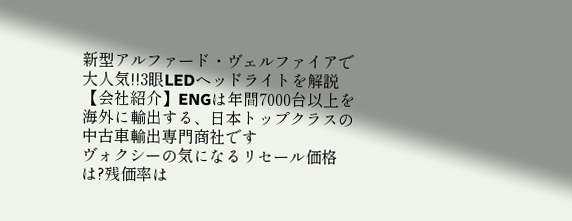新型アルファード・ヴェルファイアで大人気!!3眼LEDヘッドライトを解説
【会社紹介】ENGは年間7000台以上を海外に輸出する、日本トップクラスの中古車輸出専門商社です
ヴォクシーの気になるリセール価格は?残価率は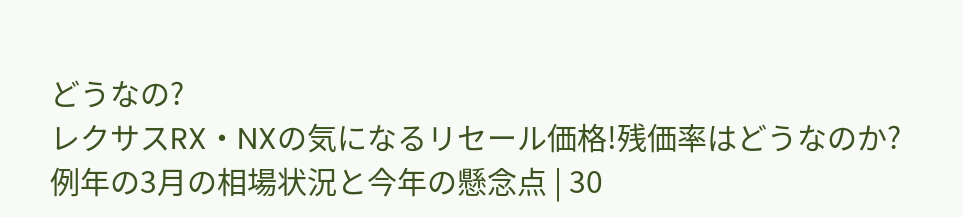どうなの?
レクサスRX・NXの気になるリセール価格!残価率はどうなのか?
例年の3月の相場状況と今年の懸念点 | 30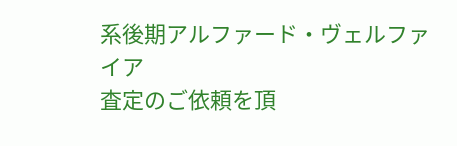系後期アルファード・ヴェルファイア
査定のご依頼を頂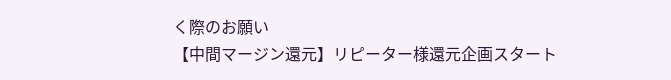く際のお願い
【中間マージン還元】リピーター様還元企画スタート